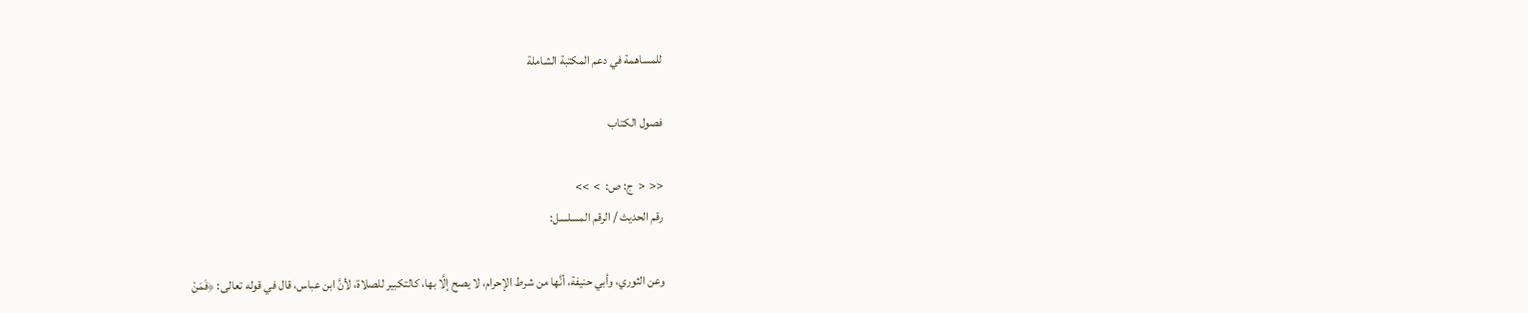للمساهمة في دعم المكتبة الشاملة

فصول الكتاب

<<  <  ج: ص:  >  >>
رقم الحديث / الرقم المسلسل:

وعن الثوري، وأبي حنيفة، أنَّها من شرط الإحرام، لا يصح إلَّا بها، كالتكبير للصلاة، لأنَّ ابن عباس، قال في قوله تعالى: ﴿فَمَنْ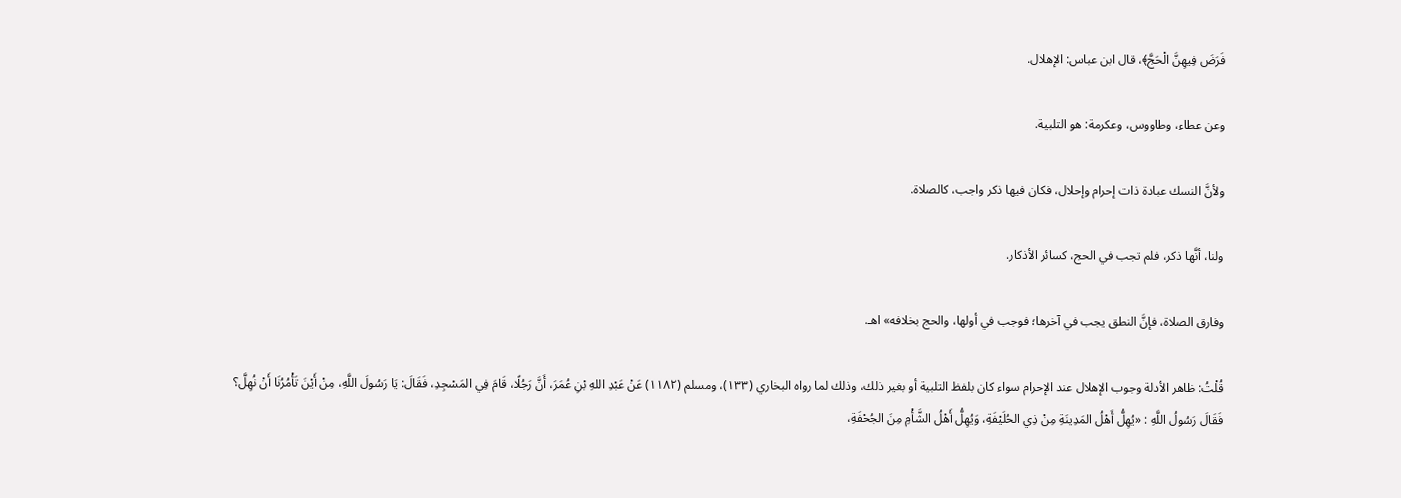فَرَضَ فِيهِنَّ الْحَجَّ﴾، قال ابن عباس: الإهلال.

وعن عطاء، وطاووس، وعكرمة: هو التلبية.

ولأنَّ النسك عبادة ذات إحرام وإحلال، فكان فيها ذكر واجب، كالصلاة.

ولنا، أنَّها ذكر، فلم تجب في الحج، كسائر الأذكار.

وفارق الصلاة، فإنَّ النطق يجب في آخرها؛ فوجب في أولها، والحج بخلافه» اهـ.

قُلْتُ: ظاهر الأدلة وجوب الإهلال عند الإحرام سواء كان بلفظ التلبية أو بغير ذلك، وذلك لما رواه البخاري (١٣٣)، ومسلم (١١٨٢) عَنْ عَبْدِ اللهِ بْنِ عُمَرَ، أَنَّ رَجُلًا، قَامَ فِي المَسْجِدِ، فَقَالَ: يَا رَسُولَ اللَّهِ، مِنْ أَيْنَ تَأْمُرُنَا أَنْ نُهِلَّ؟ فَقَالَ رَسُولُ اللَّهِ : «يُهِلُّ أَهْلُ المَدِينَةِ مِنْ ذِي الحُلَيْفَةِ، وَيُهِلُّ أَهْلُ الشَّأْمِ مِنَ الجُحْفَةِ،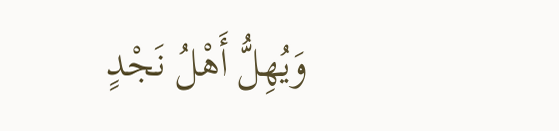وَيُهِلُّ أَهْلُ نَجْدٍ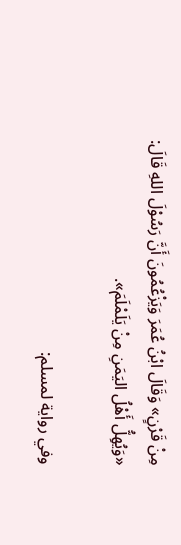مِنْ قَرْنٍ» وَقَالَ ابْنُ عُمَرَ وَيَزْعُمُونَ أَنَّ رَسُوْلَ اللهِ قَالَ: «وَيُهِلُّ أَهْلُ اليَمَنِ مِنْ يَلَمْلَمَ».

وفي رواية لمسلم: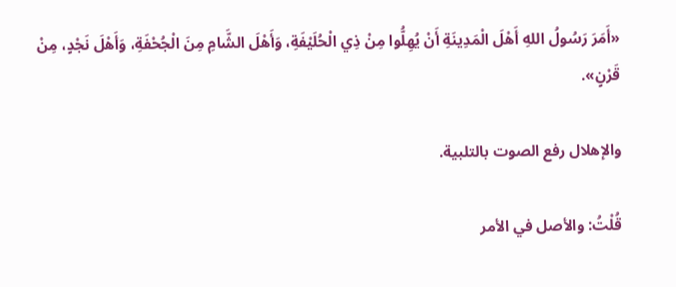«أَمَرَ رَسُولُ اللهِ أَهْلَ الْمَدِينَةِ أَنْ يُهِلُّوا مِنْ ذِي الْحُلَيْفَةِ، وَأَهْلَ الشَّامِ مِنَ الْجُحْفَةِ، وَأَهْلَ نَجْدٍ، مِنْ قَرْنٍ».

والإهلال رفع الصوت بالتلبية.

قُلْتُ: والأصل في الأمر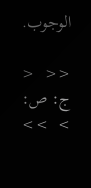الوجوب.

<<  <  ج: ص:  >  >>